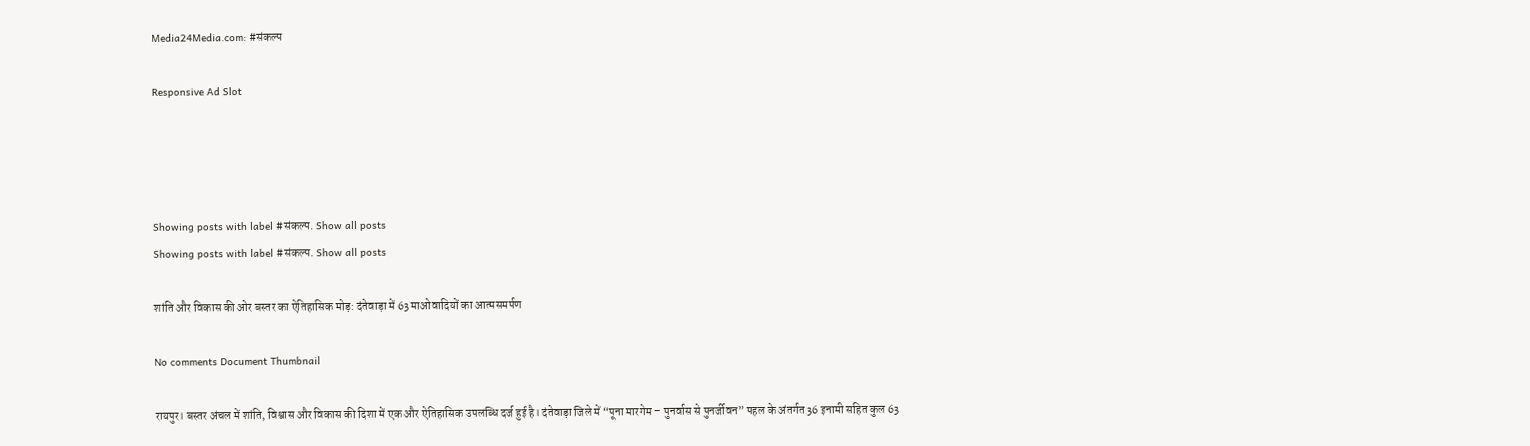Media24Media.com: #संकल्प

Responsive Ad Slot




Showing posts with label #संकल्प. Show all posts
Showing posts with label #संकल्प. Show all posts

शांति और विकास की ओर बस्तर का ऐतिहासिक मोड़: दंतेवाड़ा में 63 माओवादियों का आत्मसमर्पण

No comments Document Thumbnail

रायपुर। बस्तर अंचल में शांति, विश्वास और विकास की दिशा में एक और ऐतिहासिक उपलब्धि दर्ज हुई है। दंतेवाड़ा जिले में “पूना मारगेम – पुनर्वास से पुनर्जीवन” पहल के अंतर्गत 36 इनामी सहित कुल 63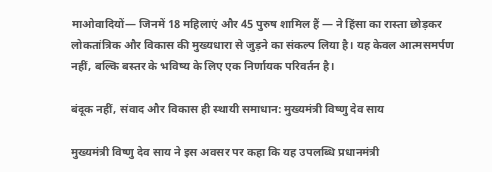माओवादियों— जिनमें 18 महिलाएं और 45 पुरुष शामिल हैं — ने हिंसा का रास्ता छोड़कर लोकतांत्रिक और विकास की मुख्यधारा से जुड़ने का संकल्प लिया है। यह केवल आत्मसमर्पण नहीं, बल्कि बस्तर के भविष्य के लिए एक निर्णायक परिवर्तन है।

बंदूक नहीं, संवाद और विकास ही स्थायी समाधान: मुख्यमंत्री विष्णु देव साय

मुख्यमंत्री विष्णु देव साय ने इस अवसर पर कहा कि यह उपलब्धि प्रधानमंत्री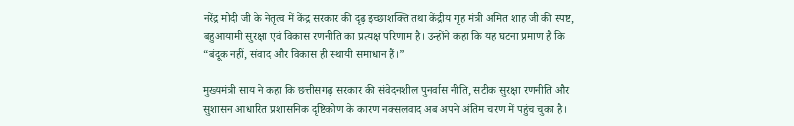नरेंद्र मोदी जी के नेतृत्व में केंद्र सरकार की दृढ़ इच्छाशक्ति तथा केंद्रीय गृह मंत्री अमित शाह जी की स्पष्ट, बहुआयामी सुरक्षा एवं विकास रणनीति का प्रत्यक्ष परिणाम है। उन्होंने कहा कि यह घटना प्रमाण है कि “बंदूक नहीं, संवाद और विकास ही स्थायी समाधान हैं।”

मुख्यमंत्री साय ने कहा कि छत्तीसगढ़ सरकार की संवेदनशील पुनर्वास नीति, सटीक सुरक्षा रणनीति और सुशासन आधारित प्रशासनिक दृष्टिकोण के कारण नक्सलवाद अब अपने अंतिम चरण में पहुंच चुका है।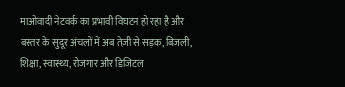माओवादी नेटवर्क का प्रभावी विघटन हो रहा है और बस्तर के सुदूर अंचलों में अब तेज़ी से सड़क, बिजली, शिक्षा, स्वास्थ्य, रोजगार और डिजिटल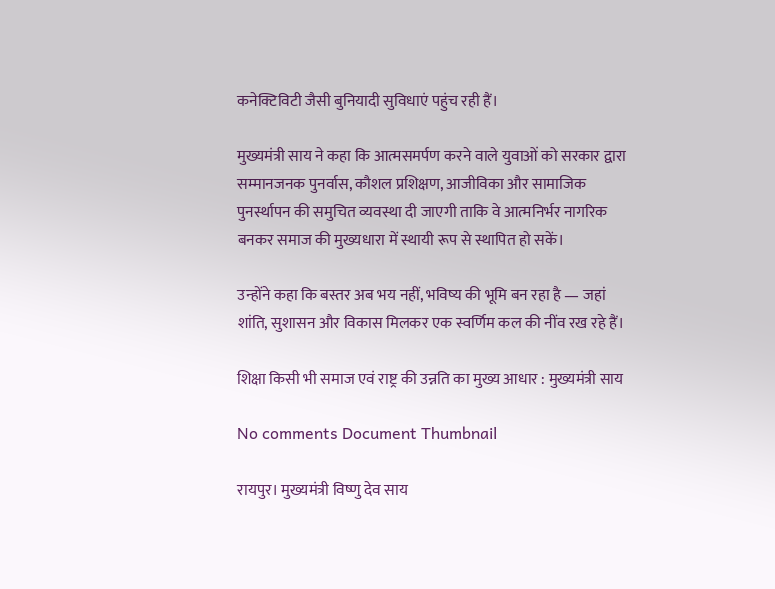कनेक्टिविटी जैसी बुनियादी सुविधाएं पहुंच रही हैं।

मुख्यमंत्री साय ने कहा कि आत्मसमर्पण करने वाले युवाओं को सरकार द्वारा सम्मानजनक पुनर्वास, कौशल प्रशिक्षण, आजीविका और सामाजिक पुनर्स्थापन की समुचित व्यवस्था दी जाएगी ताकि वे आत्मनिर्भर नागरिक बनकर समाज की मुख्यधारा में स्थायी रूप से स्थापित हो सकें।

उन्होंने कहा कि बस्तर अब भय नहीं, भविष्य की भूमि बन रहा है — जहां शांति, सुशासन और विकास मिलकर एक स्वर्णिम कल की नींव रख रहे हैं।

शिक्षा किसी भी समाज एवं राष्ट्र की उन्नति का मुख्य आधार : मुख्यमंत्री साय

No comments Document Thumbnail

रायपुर। मुख्यमंत्री विष्णु देव साय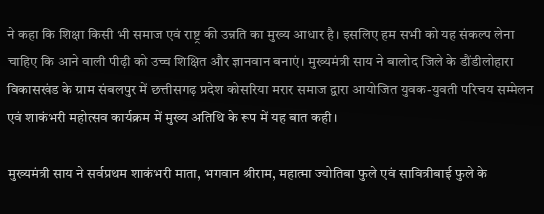ने कहा कि शिक्षा किसी भी समाज एवं राष्ट्र की उन्नति का मुख्य आधार है। इसलिए हम सभी को यह संकल्प लेना चाहिए कि आने वाली पीढ़ी को उच्च शिक्षित और ज्ञानवान बनाएं। मुख्यमंत्री साय ने बालोद जिले के डौंडीलोहारा विकासखंड के ग्राम संबलपुर में छत्तीसगढ़ प्रदेश कोसरिया मरार समाज द्वारा आयोजित युवक-युवती परिचय सम्मेलन एवं शाकंभरी महोत्सव कार्यक्रम में मुख्य अतिथि के रूप में यह बात कही।

मुख्यमंत्री साय ने सर्वप्रथम शाकंभरी माता, भगवान श्रीराम, महात्मा ज्योतिबा फुले एवं सावित्रीबाई फुले के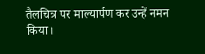तैलचित्र पर माल्यार्पण कर उन्हें नमन किया।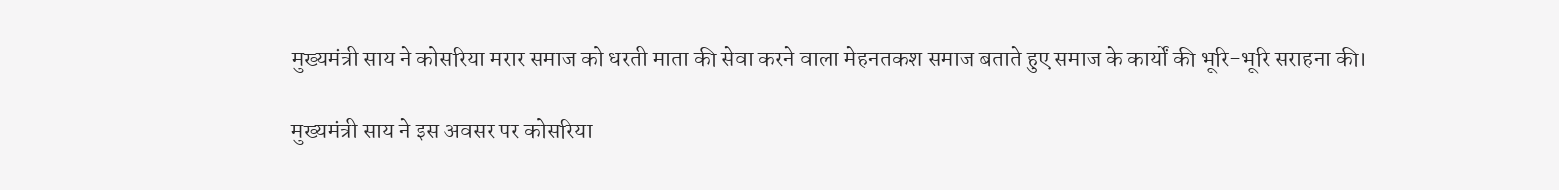मुख्यमंत्री साय ने कोसरिया मरार समाज को धरती माता की सेवा करने वाला मेहनतकश समाज बताते हुए समाज के कार्यों की भूरि-भूरि सराहना की।

मुख्यमंत्री साय ने इस अवसर पर कोसरिया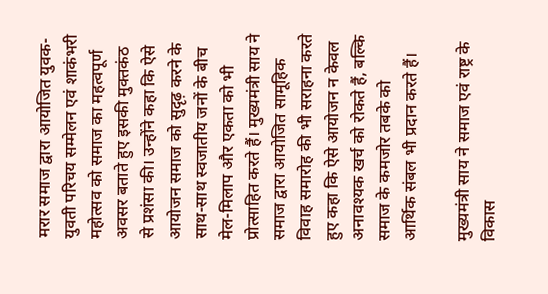मरार समाज द्वारा आयोजित युवक-युवती परिचय सम्मेलन एवं शाकंभरी महोत्सव को समाज का महत्वपूर्ण अवसर बताते हुए इसकी मुक्तकंठ से प्रशंसा की। उन्होंने कहा कि ऐसे आयोजन समाज को सुदृढ़ करने के साथ-साथ स्वजातीय जनों के बीच मेल-मिलाप और एकता को भी प्रोत्साहित करते हैं। मुख्यमंत्री साय ने समाज द्वारा आयोजित सामूहिक विवाह समारोह की भी सराहना करते हुए कहा कि ऐसे आयोजन न केवल अनावश्यक खर्च को रोकते हैं, बल्कि समाज के कमजोर तबके को आर्थिक संबल भी प्रदान करते हैं।

मुख्यमंत्री साय ने समाज एवं राष्ट्र के विकास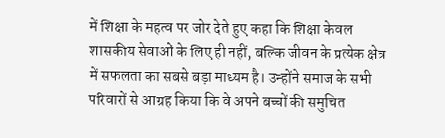में शिक्षा के महत्व पर जोर देते हुए कहा कि शिक्षा केवल शासकीय सेवाओं के लिए ही नहीं, बल्कि जीवन के प्रत्येक क्षेत्र में सफलता का सबसे बड़ा माध्यम है। उन्होंने समाज के सभी परिवारों से आग्रह किया कि वे अपने बच्चों की समुचित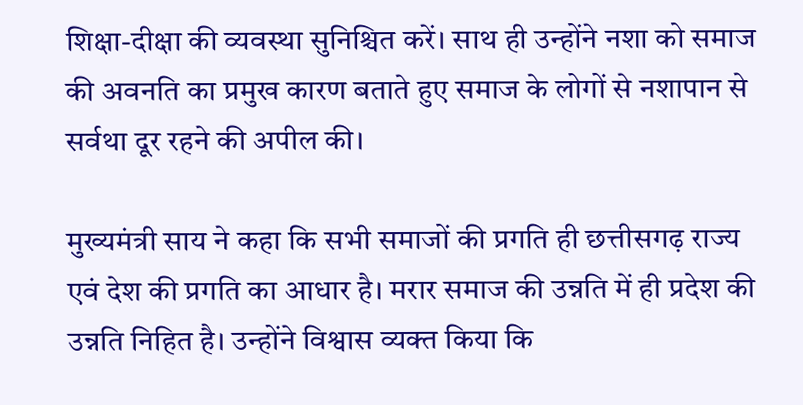शिक्षा-दीक्षा की व्यवस्था सुनिश्चित करें। साथ ही उन्होंने नशा को समाज की अवनति का प्रमुख कारण बताते हुए समाज के लोगों से नशापान से सर्वथा दूर रहने की अपील की।

मुख्यमंत्री साय ने कहा कि सभी समाजों की प्रगति ही छत्तीसगढ़ राज्य एवं देश की प्रगति का आधार है। मरार समाज की उन्नति में ही प्रदेश की उन्नति निहित है। उन्होंने विश्वास व्यक्त किया कि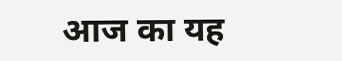आज का यह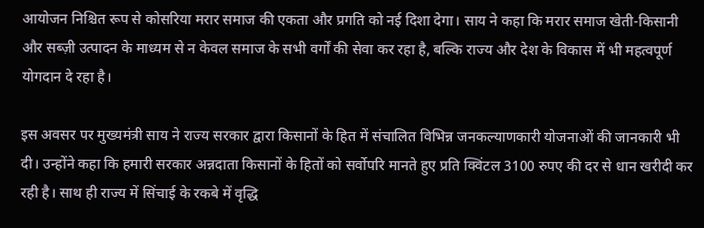आयोजन निश्चित रूप से कोसरिया मरार समाज की एकता और प्रगति को नई दिशा देगा। साय ने कहा कि मरार समाज खेती-किसानी और सब्ज़ी उत्पादन के माध्यम से न केवल समाज के सभी वर्गों की सेवा कर रहा है, बल्कि राज्य और देश के विकास में भी महत्वपूर्ण योगदान दे रहा है।

इस अवसर पर मुख्यमंत्री साय ने राज्य सरकार द्वारा किसानों के हित में संचालित विभिन्न जनकल्याणकारी योजनाओं की जानकारी भी दी। उन्होंने कहा कि हमारी सरकार अन्नदाता किसानों के हितों को सर्वोपरि मानते हुए प्रति क्विंटल 3100 रुपए की दर से धान खरीदी कर रही है। साथ ही राज्य में सिंचाई के रकबे में वृद्धि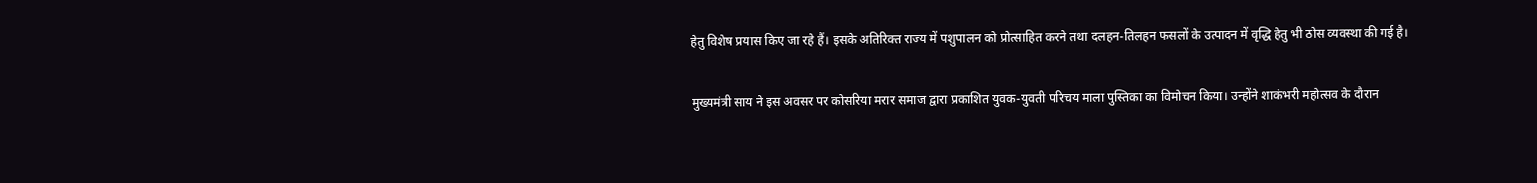हेतु विशेष प्रयास किए जा रहे हैं। इसके अतिरिक्त राज्य में पशुपालन को प्रोत्साहित करने तथा दलहन-तिलहन फसलों के उत्पादन में वृद्धि हेतु भी ठोस व्यवस्था की गई है।

मुख्यमंत्री साय ने इस अवसर पर कोसरिया मरार समाज द्वारा प्रकाशित युवक-युवती परिचय माला पुस्तिका का विमोचन किया। उन्होंने शाकंभरी महोत्सव के दौरान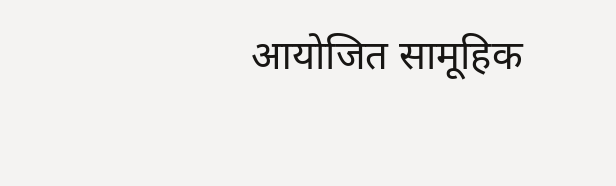आयोजित सामूहिक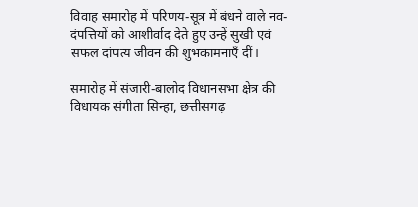विवाह समारोह में परिणय-सूत्र में बंधने वाले नव-दंपत्तियों को आशीर्वाद देते हुए उन्हें सुखी एवं सफल दांपत्य जीवन की शुभकामनाएँ दीं।

समारोह में संजारी-बालोद विधानसभा क्षेत्र की विधायक संगीता सिन्हा, छत्तीसगढ़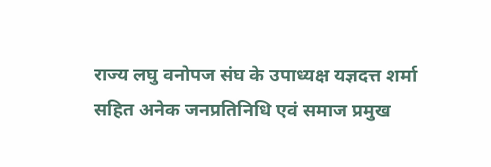राज्य लघु वनोपज संघ के उपाध्यक्ष यज्ञदत्त शर्मा सहित अनेक जनप्रतिनिधि एवं समाज प्रमुख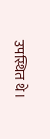उपस्थित थे।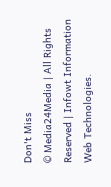Don't Miss
© Media24Media | All Rights Reserved | Infowt Information Web Technologies.